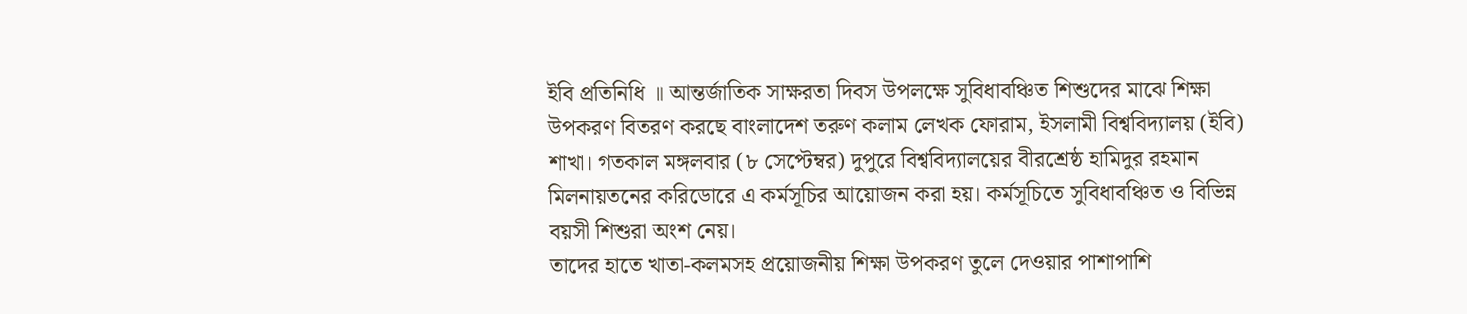ইবি প্রতিনিধি ॥ আন্তর্জাতিক সাক্ষরতা দিবস উপলক্ষে সুবিধাবঞ্চিত শিশুদের মাঝে শিক্ষা উপকরণ বিতরণ করছে বাংলাদেশ তরুণ কলাম লেখক ফোরাম, ইসলামী বিশ্ববিদ্যালয় (ইবি) শাখা। গতকাল মঙ্গলবার (৮ সেপ্টেম্বর) দুপুরে বিশ্ববিদ্যালয়ের বীরশ্রেষ্ঠ হামিদুর রহমান মিলনায়তনের করিডোরে এ কর্মসূচির আয়োজন করা হয়। কর্মসূচিতে সুবিধাবঞ্চিত ও বিভিন্ন বয়সী শিশুরা অংশ নেয়।
তাদের হাতে খাতা-কলমসহ প্রয়োজনীয় শিক্ষা উপকরণ তুলে দেওয়ার পাশাপাশি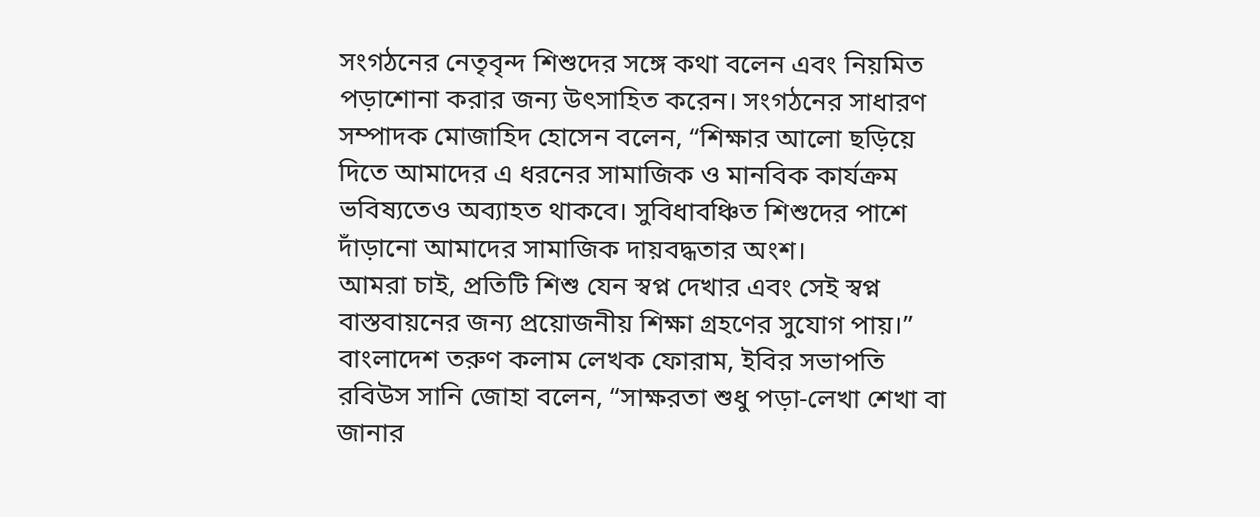সংগঠনের নেতৃবৃন্দ শিশুদের সঙ্গে কথা বলেন এবং নিয়মিত পড়াশোনা করার জন্য উৎসাহিত করেন। সংগঠনের সাধারণ সম্পাদক মোজাহিদ হোসেন বলেন, “শিক্ষার আলো ছড়িয়ে দিতে আমাদের এ ধরনের সামাজিক ও মানবিক কার্যক্রম ভবিষ্যতেও অব্যাহত থাকবে। সুবিধাবঞ্চিত শিশুদের পাশে দাঁড়ানো আমাদের সামাজিক দায়বদ্ধতার অংশ।
আমরা চাই, প্রতিটি শিশু যেন স্বপ্ন দেখার এবং সেই স্বপ্ন বাস্তবায়নের জন্য প্রয়োজনীয় শিক্ষা গ্রহণের সুযোগ পায়।” বাংলাদেশ তরুণ কলাম লেখক ফোরাম, ইবির সভাপতি রবিউস সানি জোহা বলেন, “সাক্ষরতা শুধু পড়া-লেখা শেখা বা জানার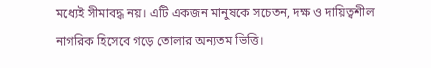মধ্যেই সীমাবদ্ধ নয়। এটি একজন মানুষকে সচেতন, দক্ষ ও দায়িত্বশীল নাগরিক হিসেবে গড়ে তোলার অন্যতম ভিত্তি।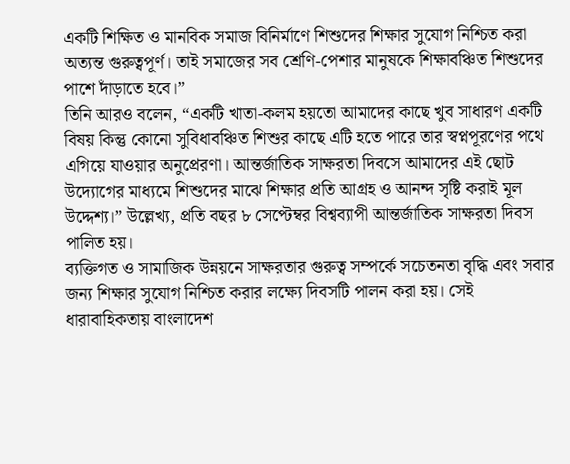একটি শিক্ষিত ও মানবিক সমাজ বিনির্মাণে শিশুদের শিক্ষার সুযোগ নিশ্চিত করা অত্যন্ত গুরুত্বপূর্ণ। তাই সমাজের সব শ্রেণি-পেশার মানুষকে শিক্ষাবঞ্চিত শিশুদের পাশে দাঁড়াতে হবে।”
তিনি আরও বলেন, “একটি খাতা-কলম হয়তো আমাদের কাছে খুব সাধারণ একটি বিষয় কিন্তু কোনো সুবিধাবঞ্চিত শিশুর কাছে এটি হতে পারে তার স্বপ্নপূরণের পথে এগিয়ে যাওয়ার অনুপ্রেরণা। আন্তর্জাতিক সাক্ষরতা দিবসে আমাদের এই ছোট উদ্যোগের মাধ্যমে শিশুদের মাঝে শিক্ষার প্রতি আগ্রহ ও আনন্দ সৃষ্টি করাই মূল উদ্দেশ্য।” উল্লেখ্য, প্রতি বছর ৮ সেপ্টেম্বর বিশ্বব্যাপী আন্তর্জাতিক সাক্ষরতা দিবস পালিত হয়।
ব্যক্তিগত ও সামাজিক উন্নয়নে সাক্ষরতার গুরুত্ব সম্পর্কে সচেতনতা বৃদ্ধি এবং সবার জন্য শিক্ষার সুযোগ নিশ্চিত করার লক্ষ্যে দিবসটি পালন করা হয়। সেই ধারাবাহিকতায় বাংলাদেশ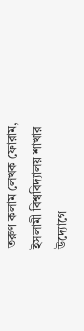তরুণ কলাম লেখক ফোরাম, ইসলামী বিশ্ববিদ্যালয় শাখার উদ্যোগে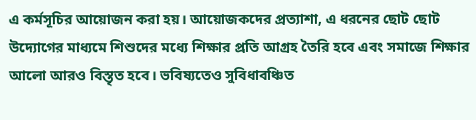এ কর্মসূচির আয়োজন করা হয়। আয়োজকদের প্রত্যাশা, এ ধরনের ছোট ছোট উদ্যোগের মাধ্যমে শিশুদের মধ্যে শিক্ষার প্রতি আগ্রহ তৈরি হবে এবং সমাজে শিক্ষার আলো আরও বিস্তৃত হবে। ভবিষ্যতেও সুবিধাবঞ্চিত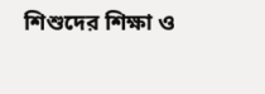শিশুদের শিক্ষা ও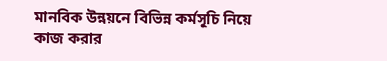মানবিক উন্নয়নে বিভিন্ন কর্মসূচি নিয়ে কাজ করার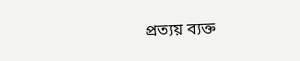প্রত্যয় ব্যক্ত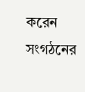করেন সংগঠনের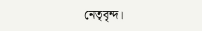নেতৃবৃন্দ।